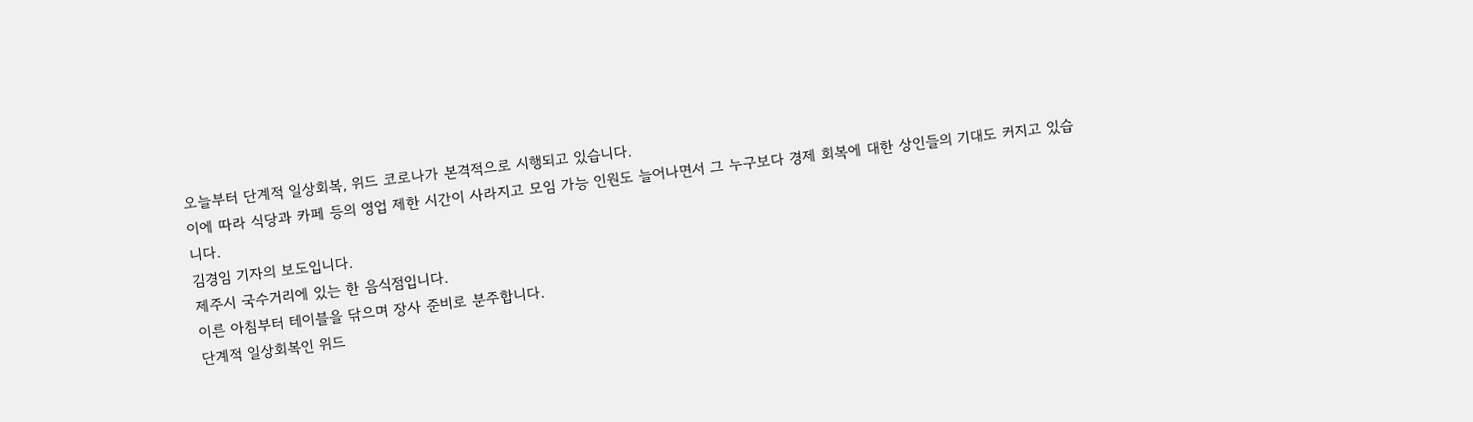오늘부터 단계적 일상회복, 위드 코로나가 본격적으로 시행되고 있습니다.
이에 따라 식당과 카페 등의 영업 제한 시간이 사라지고 모임 가능 인원도 늘어나면서 그 누구보다 경제 회복에 대한 상인들의 기대도 커지고 있습니다.
김경임 기자의 보도입니다.
제주시 국수거리에 있는 한 음식점입니다.
이른 아침부터 테이블을 닦으며 장사 준비로 분주합니다.
단계적 일상회복인 위드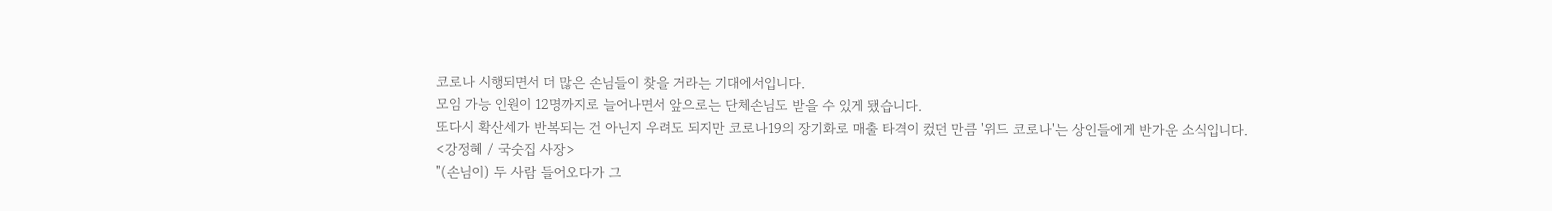코로나 시행되면서 더 많은 손님들이 찾을 거라는 기대에서입니다.
모임 가능 인원이 12명까지로 늘어나면서 앞으로는 단체손님도 받을 수 있게 됐습니다.
또다시 확산세가 반복되는 건 아닌지 우려도 되지만 코로나19의 장기화로 매출 타격이 컸던 만큼 '위드 코로나'는 상인들에게 반가운 소식입니다.
<강정혜 / 국숫집 사장>
"(손님이) 두 사람 들어오다가 그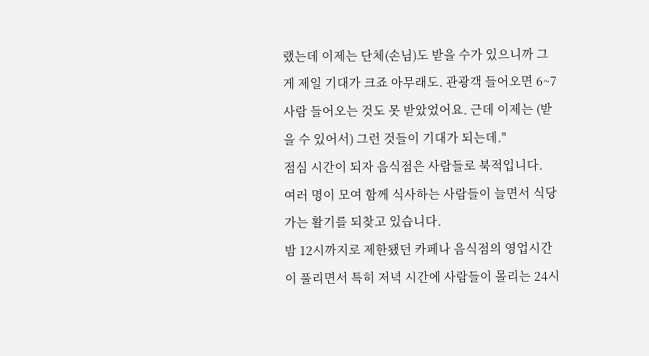랬는데 이제는 단체(손님)도 받을 수가 있으니까 그게 제일 기대가 크죠 아무래도. 관광객 들어오면 6~7사람 들어오는 것도 못 받았었어요. 근데 이제는 (받을 수 있어서) 그런 것들이 기대가 되는데."
점심 시간이 되자 음식점은 사람들로 북적입니다.
여러 명이 모여 함께 식사하는 사람들이 늘면서 식당가는 활기를 되찾고 있습니다.
밤 12시까지로 제한됐던 카페나 음식점의 영업시간이 풀리면서 특히 저녁 시간에 사람들이 몰리는 24시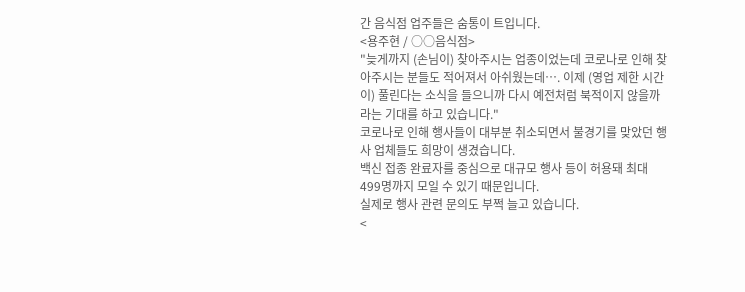간 음식점 업주들은 숨통이 트입니다.
<용주현 / ○○음식점>
"늦게까지 (손님이) 찾아주시는 업종이었는데 코로나로 인해 찾아주시는 분들도 적어져서 아쉬웠는데…. 이제 (영업 제한 시간이) 풀린다는 소식을 들으니까 다시 예전처럼 북적이지 않을까라는 기대를 하고 있습니다."
코로나로 인해 행사들이 대부분 취소되면서 불경기를 맞았던 행사 업체들도 희망이 생겼습니다.
백신 접종 완료자를 중심으로 대규모 행사 등이 허용돼 최대 499명까지 모일 수 있기 때문입니다.
실제로 행사 관련 문의도 부쩍 늘고 있습니다.
<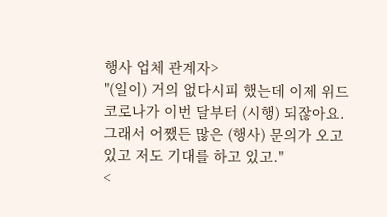행사 업체 관계자>
"(일이) 거의 없다시피 했는데 이제 위드 코로나가 이번 달부터 (시행) 되잖아요. 그래서 어쨌든 많은 (행사) 문의가 오고 있고 저도 기대를 하고 있고."
<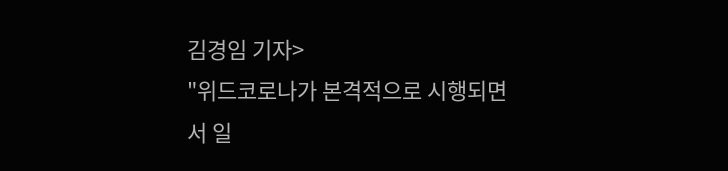김경임 기자>
"위드코로나가 본격적으로 시행되면서 일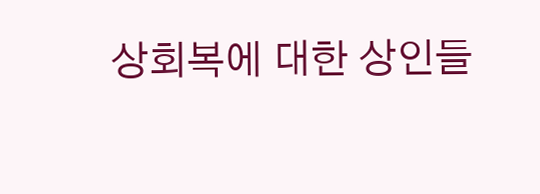상회복에 대한 상인들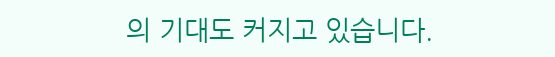의 기대도 커지고 있습니다.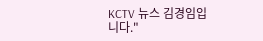KCTV 뉴스 김경임입니다."